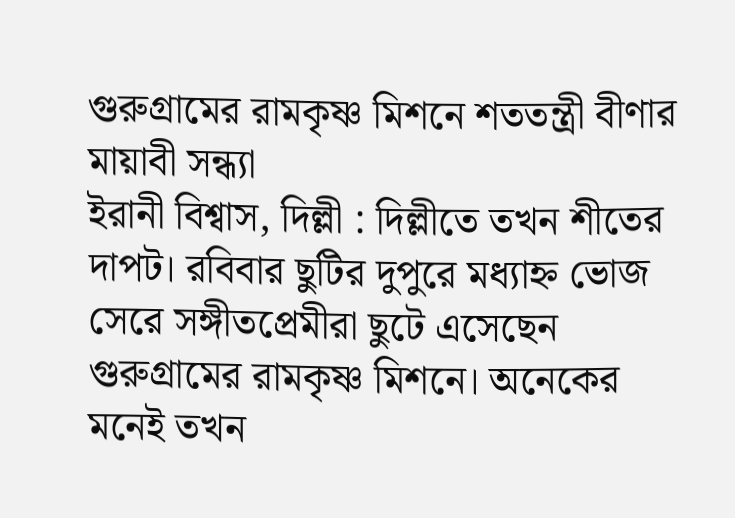গুরুগ্রামের রামকৃষ্ণ মিশনে শততন্ত্রী বীণার মায়াবী সন্ধ্যা
ইরানী বিশ্বাস, দিল্লী : দিল্লীতে তখন শীতের দাপট। রবিবার ছুটির দুপুরে মধ্যাহ্ন ভোজ সেরে সঙ্গীতপ্রেমীরা ছুটে এসেছেন গুরুগ্রামের রামকৃষ্ণ মিশনে। অনেকের মনেই তখন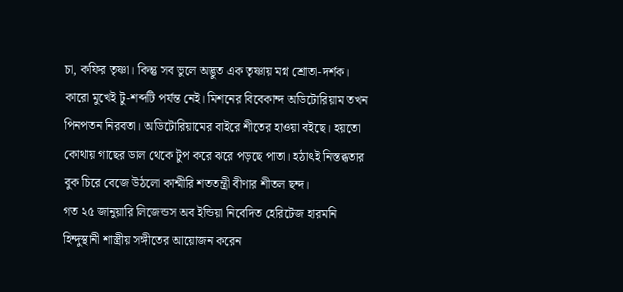চা, কফির তৃষ্ণা। কিন্তু সব ভুলে অদ্ভুত এক তৃষ্ণায় মগ্ন শ্রোতা-দর্শক। কারো মুখেই টু-শব্দটি পর্যন্ত নেই। মিশনের বিবেকান্দ অডিটোরিয়াম তখন পিনপতন নিরবতা। অডিটোরিয়ামের বাইরে শীতের হাওয়া বইছে। হয়তো কোথায় গাছের ডাল থেকে টুপ করে ঝরে পড়ছে পাতা। হঠাৎই নিস্তব্ধতার বুক চিরে বেজে উঠলো কাশ্মীরি শততন্ত্রী বীণার শীতল ছন্দ।
গত ২৫ জানুয়ারি লিজেন্ডস অব ইন্ডিয়া নিবেদিত হেরিটেজ হারমনি হিন্দুস্থানী শাস্ত্রীয় সঙ্গীতের আয়োজন করেন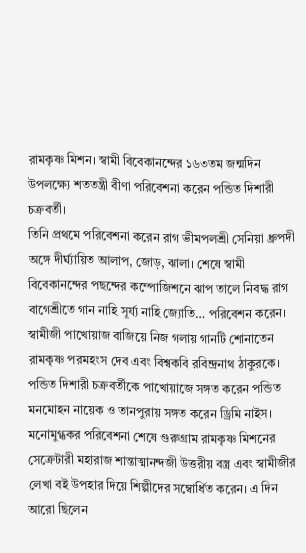রামকৃষ্ণ মিশন। স্বামী বিবেকানন্দের ১৬৩তম জন্মদিন উপলক্ষ্যে শততন্ত্রী বীণা পরিবেশনা করেন পন্ডিত দিশারী চক্রবর্তী।
তিনি প্রথমে পরিবেশনা করেন রাগ ভীমপলশ্রী সেনিয়া ধ্রুপদী অঙ্গে দীর্ঘ্যায়িত আলাপ, জোড়, ঝালা। শেষে স্বামী বিবেকানন্দের পছন্দের কম্পোজিশনে ঝাপ তালে নিবদ্ধ রাগ বাগেশ্রীতে গান নাহি সূর্য্য নাহি জ্যোতি… পরিবেশন করেন।
স্বামীজী পাখোয়াজ বাজিয়ে নিজ গলায় গানটি শোনাতেন রামকৃষ্ণ পরমহংস দেব এবং বিশ্বকবি রবিন্দ্রনাথ ঠাকুরকে। পন্ডিত দিশারী চক্রবর্তীকে পাখোয়াজে সঙ্গত করেন পন্ডিত মনমোহন নায়েক ও তানপুরায় সঙ্গত করেন ড্রিমি নাইস।
মনোমুগ্ধকর পরিবেশনা শেষে গুরুগ্রাম রামকৃষ্ণ মিশনের সেক্রেটারী মহারাজ শান্তাত্মানন্দজী উত্তরীয় বস্ত্র এবং স্বামীজীর লেখা বই উপহার দিয়ে শিল্পীদের সম্বোর্ধিত করেন। এ দিন আরো ছিলেন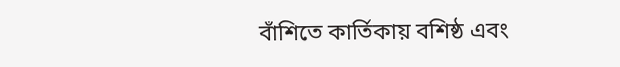বাঁশিতে কার্তিকায় বশিষ্ঠ এবং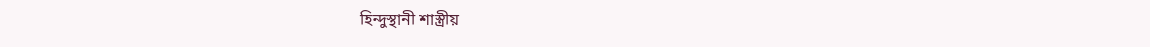হিন্দুস্থানী শাস্ত্রীয়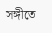সঙ্গীতে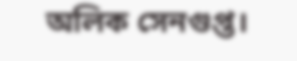অলিক সেনগুপ্ত।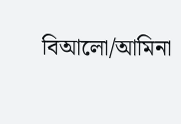বিআলো/আমিনা